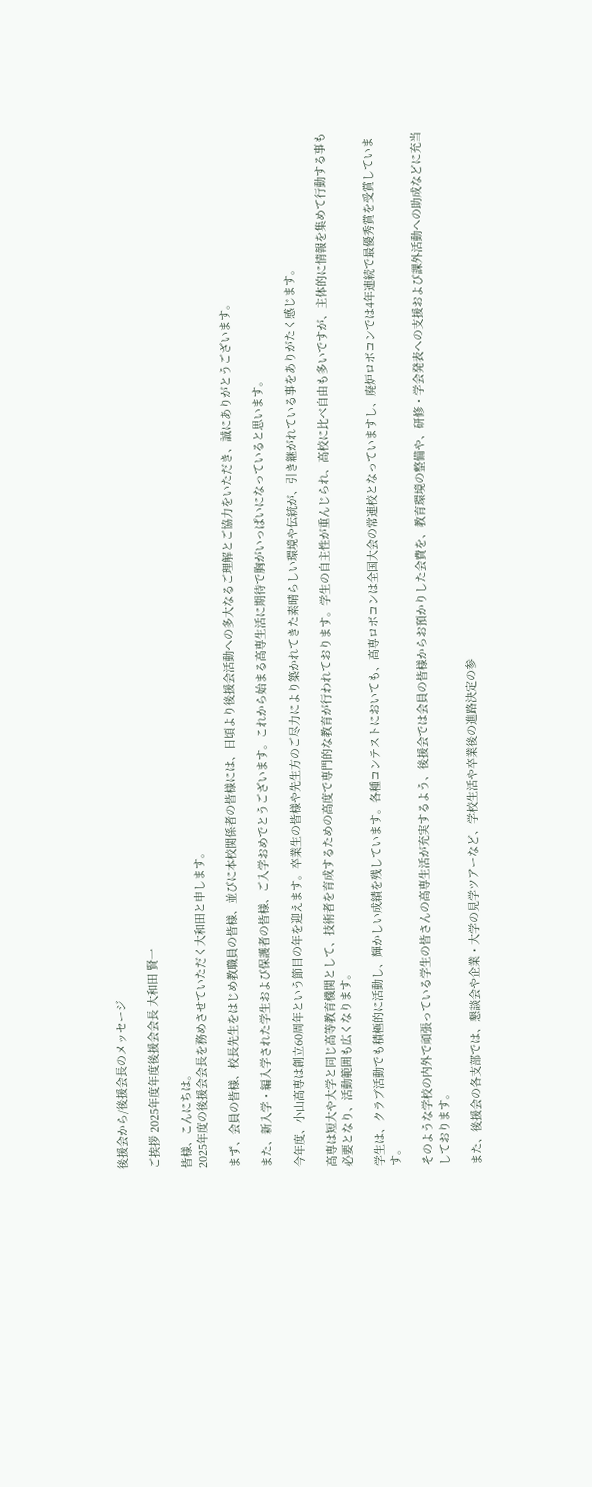後援会から/後援会長のメッセージ

ご挨拶 2025年度年度後援会会長 大和田 賢一

皆様、こんにちは。
2025年度の後援会会長を務めさせていただく大和田と申します。

まず、会員の皆様、校長先生をはじめ教職員の皆様、並びに本校関係者の皆様には、日頃より後援会活動への多大なるご理解とご協力をいただき、誠にありがとうございます。

また、新入学・編入学された学生および保護者の皆様、ご入学おめでとうございます。これから始まる高専生活に期待で胸がいっぱいになっていると思います。

今年度、小山高専は創立60周年という節目の年を迎えます。卒業生の皆様や先生方のご尽力により築かれてきた素晴らしい環境や伝統が、引き継がれている事をありがたく感じます。

高専は短大や大学と同じ高等教育機関として、技術者を育成するための高度で専門的な教育が行われております。学生の自主性が重んじられ、高校に比べ自由も多いですが、主体的に情報を集めて行動する事も必要となり、活動範囲も広くなります。

学生は、クラブ活動でも積極的に活動し、輝かしい成績を残しています。各種コンテストにおいても、高専ロボコンは全国大会の常連校となっていますし、廃炉ロボコンでは4年連続で最優秀賞を受賞しています。

そのような学校の内外で頑張っている学生の皆さんの高専生活が充実するよう、後援会では会員の皆様からお預かりした会費を、教育環境の整備や、研修・学会発表への支援および課外活動への助成などに充当しております。

また、後援会の各支部では、懇談会や企業・大学の見学ツアーなど、学校生活や卒業後の進路決定の参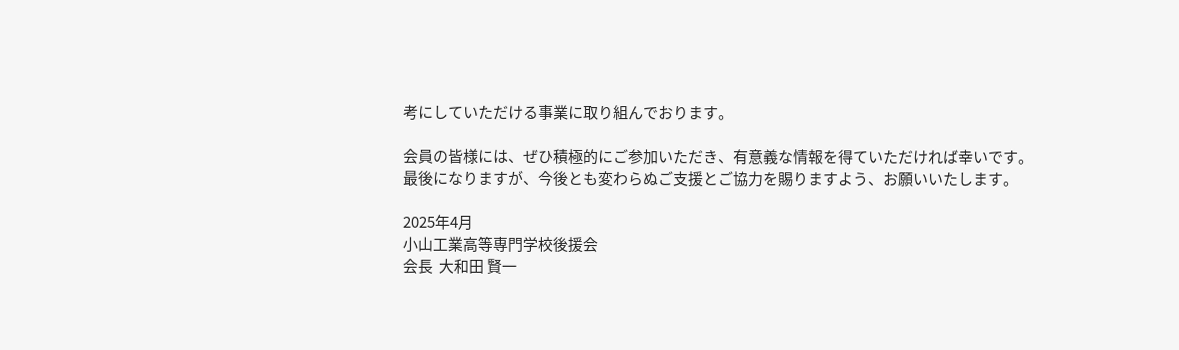考にしていただける事業に取り組んでおります。

会員の皆様には、ぜひ積極的にご参加いただき、有意義な情報を得ていただければ幸いです。
最後になりますが、今後とも変わらぬご支援とご協力を賜りますよう、お願いいたします。

2025年4月
小山工業高等専門学校後援会
会長  大和田 賢一